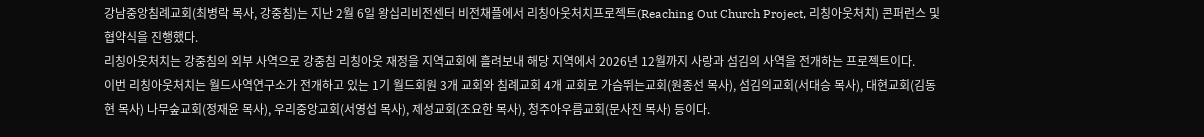강남중앙침례교회(최병락 목사, 강중침)는 지난 2월 6일 왕십리비전센터 비전채플에서 리칭아웃처치프로젝트(Reaching Out Church Project, 리칭아웃처치) 콘퍼런스 및 협약식을 진행했다.
리칭아웃처치는 강중침의 외부 사역으로 강중침 리칭아웃 재정을 지역교회에 흘려보내 해당 지역에서 2026년 12월까지 사랑과 섬김의 사역을 전개하는 프로젝트이다.
이번 리칭아웃처치는 월드사역연구소가 전개하고 있는 1기 월드회원 3개 교회와 침례교회 4개 교회로 가슴뛰는교회(원종선 목사), 섬김의교회(서대승 목사), 대현교회(김동현 목사) 나무숲교회(정재윤 목사), 우리중앙교회(서영섭 목사), 제성교회(조요한 목사), 청주아우름교회(문사진 목사) 등이다.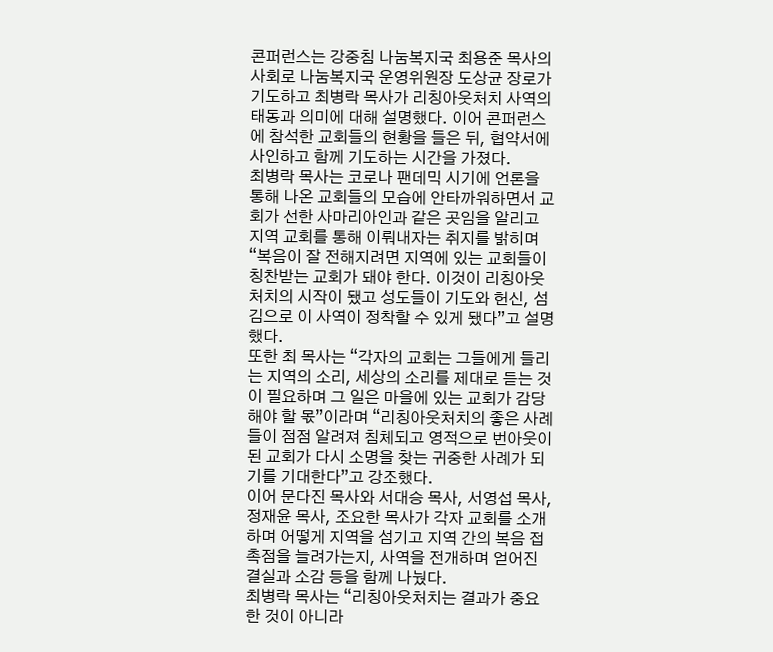콘퍼런스는 강중침 나눔복지국 최용준 목사의 사회로 나눔복지국 운영위원장 도상균 장로가 기도하고 최병락 목사가 리칭아웃처치 사역의 태동과 의미에 대해 설명했다. 이어 콘퍼런스에 참석한 교회들의 현황을 들은 뒤, 협약서에 사인하고 함께 기도하는 시간을 가졌다.
최병락 목사는 코로나 팬데믹 시기에 언론을 통해 나온 교회들의 모습에 안타까워하면서 교회가 선한 사마리아인과 같은 곳임을 알리고 지역 교회를 통해 이뤄내자는 취지를 밝히며 “복음이 잘 전해지려면 지역에 있는 교회들이 칭찬받는 교회가 돼야 한다. 이것이 리칭아웃처치의 시작이 됐고 성도들이 기도와 헌신, 섬김으로 이 사역이 정착할 수 있게 됐다”고 설명했다.
또한 최 목사는 “각자의 교회는 그들에게 들리는 지역의 소리, 세상의 소리를 제대로 듣는 것이 필요하며 그 일은 마을에 있는 교회가 감당해야 할 몫”이라며 “리칭아웃처치의 좋은 사례들이 점점 알려져 침체되고 영적으로 번아웃이 된 교회가 다시 소명을 찾는 귀중한 사례가 되기를 기대한다”고 강조했다.
이어 문다진 목사와 서대승 목사, 서영섭 목사, 정재윤 목사, 조요한 목사가 각자 교회를 소개하며 어떻게 지역을 섬기고 지역 간의 복음 접촉점을 늘려가는지, 사역을 전개하며 얻어진 결실과 소감 등을 함께 나눴다.
최병락 목사는 “리칭아웃처치는 결과가 중요한 것이 아니라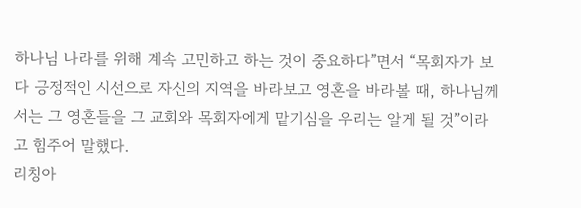하나님 나라를 위해 계속 고민하고 하는 것이 중요하다”면서 “목회자가 보다 긍정적인 시선으로 자신의 지역을 바라보고 영혼을 바라볼 때, 하나님께서는 그 영혼들을 그 교회와 목회자에게 맡기심을 우리는 알게 될 것”이라고 힘주어 말했다.
리칭아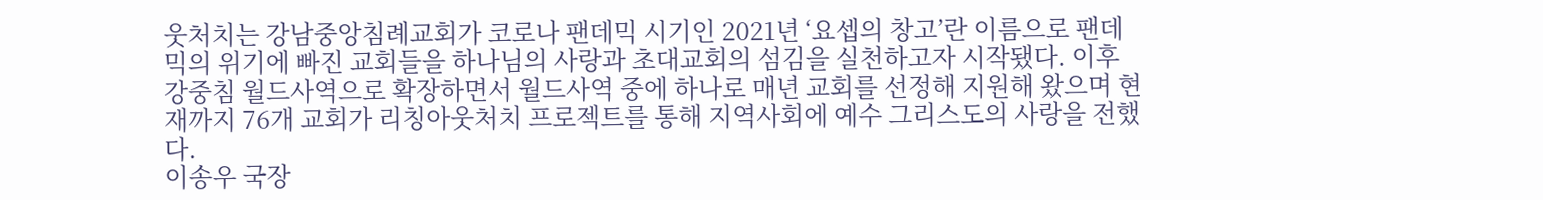웃처치는 강남중앙침례교회가 코로나 팬데믹 시기인 2021년 ‘요셉의 창고’란 이름으로 팬데믹의 위기에 빠진 교회들을 하나님의 사랑과 초대교회의 섬김을 실천하고자 시작됐다. 이후 강중침 월드사역으로 확장하면서 월드사역 중에 하나로 매년 교회를 선정해 지원해 왔으며 현재까지 76개 교회가 리칭아웃처치 프로젝트를 통해 지역사회에 예수 그리스도의 사랑을 전했다.
이송우 국장